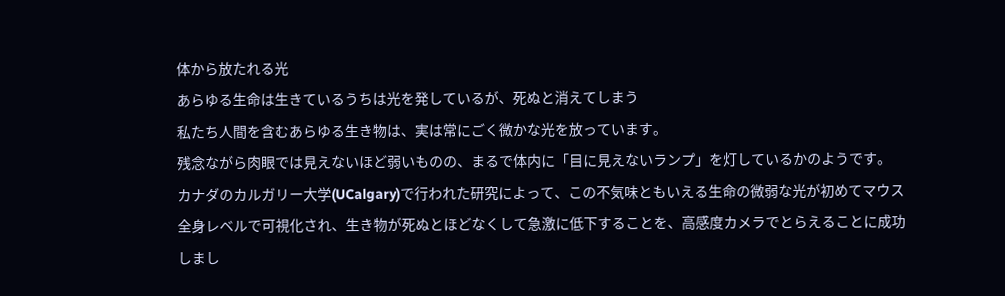体から放たれる光
あらゆる生命は生きているうちは光を発しているが、死ぬと消えてしまう
私たち人間を含むあらゆる生き物は、実は常にごく微かな光を放っています。
残念ながら肉眼では見えないほど弱いものの、まるで体内に「目に見えないランプ」を灯しているかのようです。
カナダのカルガリー大学(UCalgary)で行われた研究によって、この不気味ともいえる生命の微弱な光が初めてマウス全身レベルで可視化され、生き物が死ぬとほどなくして急激に低下することを、高感度カメラでとらえることに成功しまし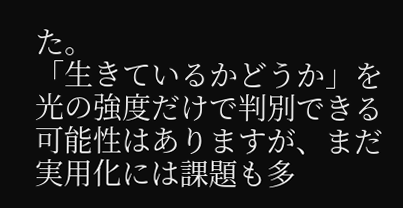た。
「生きているかどうか」を光の強度だけで判別できる可能性はありますが、まだ実用化には課題も多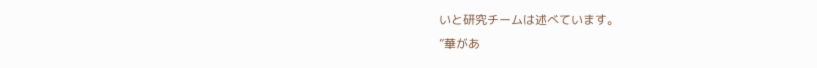いと研究チームは述べています。
”華があ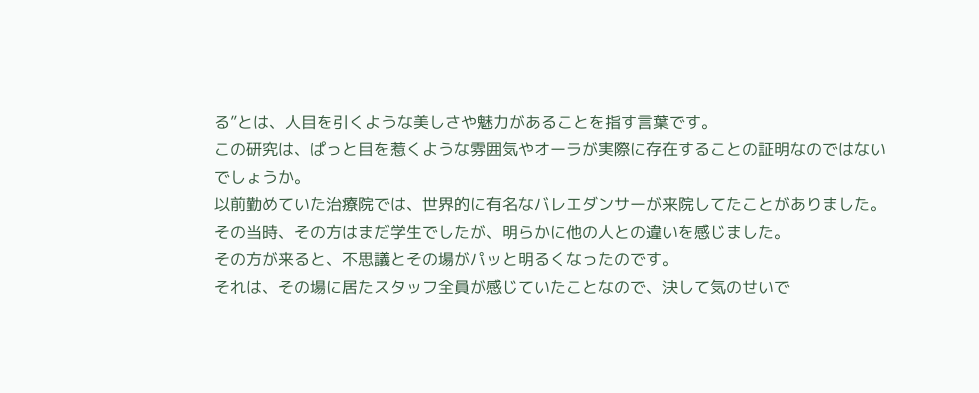る”とは、人目を引くような美しさや魅力があることを指す言葉です。
この研究は、ぱっと目を惹くような雰囲気やオーラが実際に存在することの証明なのではないでしょうか。
以前勤めていた治療院では、世界的に有名なバレエダンサーが来院してたことがありました。
その当時、その方はまだ学生でしたが、明らかに他の人との違いを感じました。
その方が来ると、不思議とその場がパッと明るくなったのです。
それは、その場に居たスタッフ全員が感じていたことなので、決して気のせいで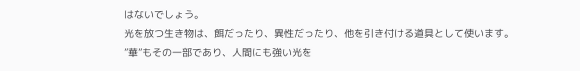はないでしょう。
光を放つ生き物は、餌だったり、異性だったり、他を引き付ける道具として使います。
”華”もその一部であり、人間にも強い光を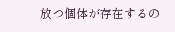放つ個体が存在するの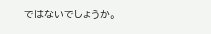ではないでしょうか。